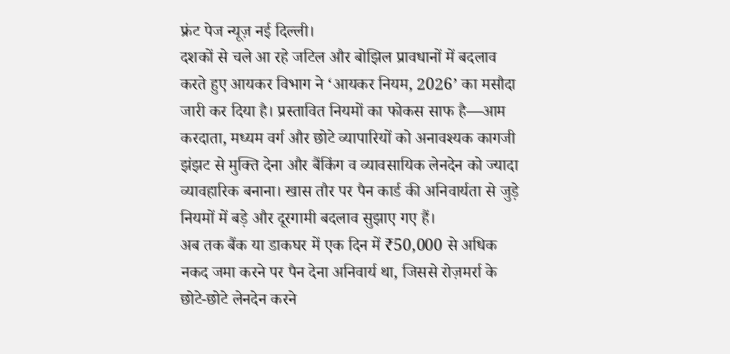फ्रंट पेज न्यूज़ नई दिल्ली।
दशकों से चले आ रहे जटिल और बोझिल प्रावधानों में बदलाव करते हुए आयकर विभाग ने ‘आयकर नियम, 2026’ का मसौदा जारी कर दिया है। प्रस्तावित नियमों का फोकस साफ है—आम करदाता, मध्यम वर्ग और छोटे व्यापारियों को अनावश्यक कागजी झंझट से मुक्ति देना और बैंकिंग व व्यावसायिक लेनदेन को ज्यादा व्यावहारिक बनाना। खास तौर पर पैन कार्ड की अनिवार्यता से जुड़े नियमों में बड़े और दूरगामी बदलाव सुझाए गए हैं।
अब तक बैंक या डाकघर में एक दिन में ₹50,000 से अधिक नकद जमा करने पर पैन देना अनिवार्य था, जिससे रोज़मर्रा के छोटे-छोटे लेनदेन करने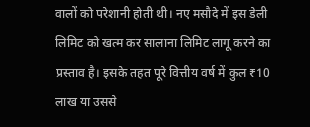वालों को परेशानी होती थी। नए मसौदे में इस डेली लिमिट को खत्म कर सालाना लिमिट लागू करने का प्रस्ताव है। इसके तहत पूरे वित्तीय वर्ष में कुल ₹10 लाख या उससे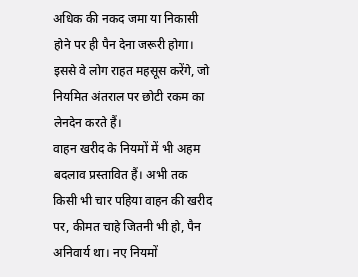अधिक की नकद जमा या निकासी होने पर ही पैन देना जरूरी होगा। इससे वे लोग राहत महसूस करेंगे, जो नियमित अंतराल पर छोटी रकम का लेनदेन करते हैं।
वाहन खरीद के नियमों में भी अहम बदलाव प्रस्तावित हैं। अभी तक किसी भी चार पहिया वाहन की खरीद पर, कीमत चाहे जितनी भी हो, पैन अनिवार्य था। नए नियमों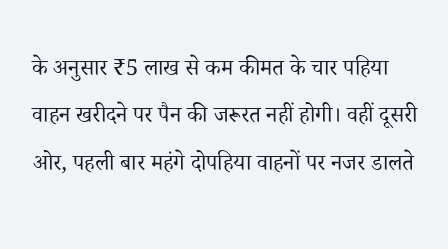के अनुसार ₹5 लाख से कम कीमत के चार पहिया वाहन खरीदने पर पैन की जरूरत नहीं होगी। वहीं दूसरी ओर, पहली बार महंगे दोपहिया वाहनों पर नजर डालते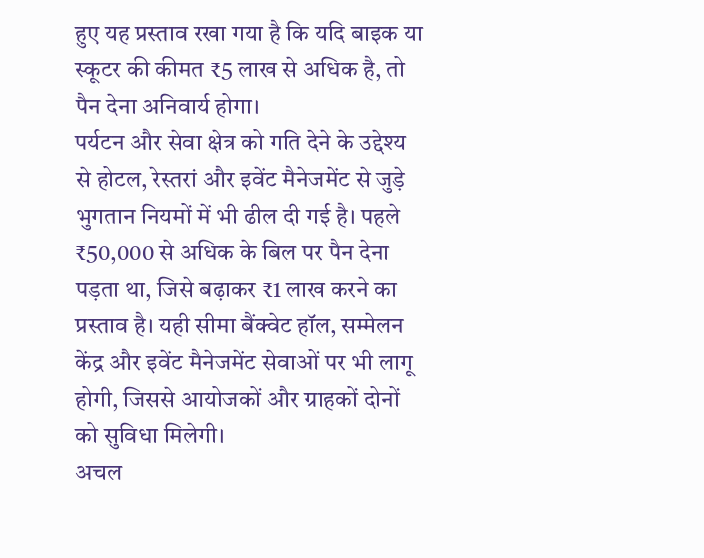हुए यह प्रस्ताव रखा गया है कि यदि बाइक या स्कूटर की कीमत ₹5 लाख से अधिक है, तो पैन देना अनिवार्य होगा।
पर्यटन और सेवा क्षेत्र को गति देने के उद्देश्य से होटल, रेस्तरां और इवेंट मैनेजमेंट से जुड़े भुगतान नियमों में भी ढील दी गई है। पहले ₹50,000 से अधिक के बिल पर पैन देना पड़ता था, जिसे बढ़ाकर ₹1 लाख करने का प्रस्ताव है। यही सीमा बैंक्वेट हॉल, सम्मेलन केंद्र और इवेंट मैनेजमेंट सेवाओं पर भी लागू होगी, जिससे आयोजकों और ग्राहकों दोनों को सुविधा मिलेगी।
अचल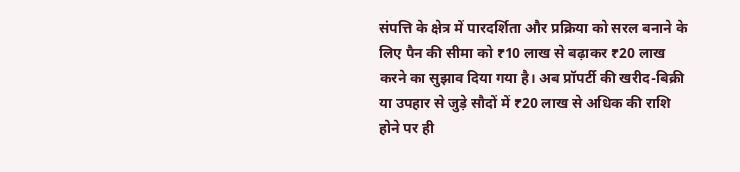संपत्ति के क्षेत्र में पारदर्शिता और प्रक्रिया को सरल बनाने के लिए पैन की सीमा को ₹10 लाख से बढ़ाकर ₹20 लाख करने का सुझाव दिया गया है। अब प्रॉपर्टी की खरीद-बिक्री या उपहार से जुड़े सौदों में ₹20 लाख से अधिक की राशि होने पर ही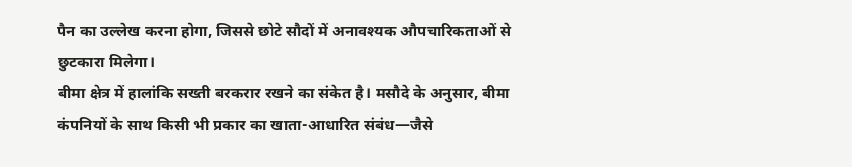पैन का उल्लेख करना होगा, जिससे छोटे सौदों में अनावश्यक औपचारिकताओं से छुटकारा मिलेगा।
बीमा क्षेत्र में हालांकि सख्ती बरकरार रखने का संकेत है। मसौदे के अनुसार, बीमा कंपनियों के साथ किसी भी प्रकार का खाता-आधारित संबंध—जैसे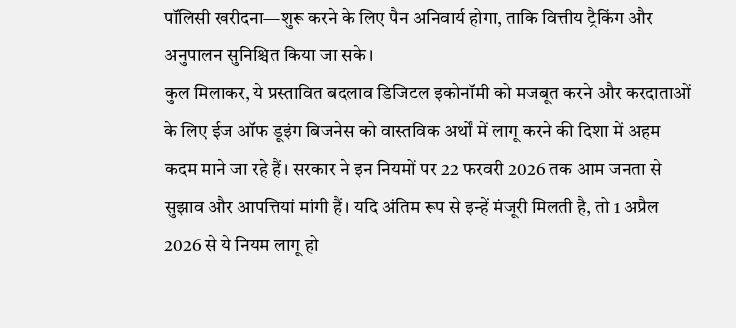पॉलिसी खरीदना—शुरू करने के लिए पैन अनिवार्य होगा, ताकि वित्तीय ट्रैकिंग और अनुपालन सुनिश्चित किया जा सके।
कुल मिलाकर, ये प्रस्तावित बदलाव डिजिटल इकोनॉमी को मजबूत करने और करदाताओं के लिए ईज ऑफ डूइंग बिजनेस को वास्तविक अर्थों में लागू करने की दिशा में अहम कदम माने जा रहे हैं। सरकार ने इन नियमों पर 22 फरवरी 2026 तक आम जनता से सुझाव और आपत्तियां मांगी हैं। यदि अंतिम रूप से इन्हें मंजूरी मिलती है, तो 1 अप्रैल 2026 से ये नियम लागू हो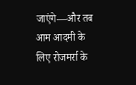जाएंगे—और तब आम आदमी के लिए रोजमर्रा के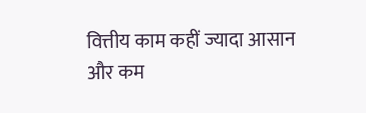वित्तीय काम कहीं ज्यादा आसान और कम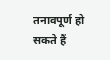तनावपूर्ण हो सकते हैं